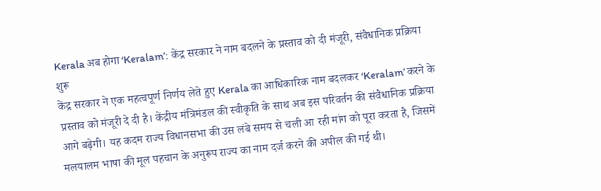Kerala अब होगा ‘Keralam’: केंद्र सरकार ने नाम बदलने के प्रस्ताव को दी मंजूरी, संवैधानिक प्रक्रिया शुरू
केंद्र सरकार ने एक महत्वपूर्ण निर्णय लेते हुए Kerala का आधिकारिक नाम बदलकर ‘Keralam’ करने के प्रस्ताव को मंजूरी दे दी है। केंद्रीय मंत्रिमंडल की स्वीकृति के साथ अब इस परिवर्तन की संवैधानिक प्रक्रिया आगे बढ़ेगी। यह कदम राज्य विधानसभा की उस लंबे समय से चली आ रही मांग को पूरा करता है, जिसमें मलयालम भाषा की मूल पहचान के अनुरूप राज्य का नाम दर्ज करने की अपील की गई थी।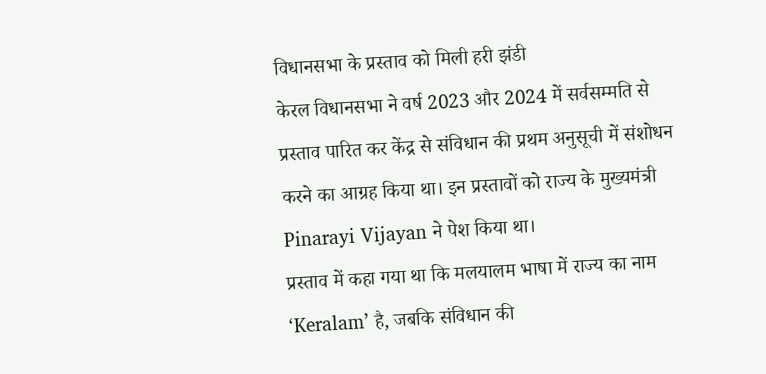विधानसभा के प्रस्ताव को मिली हरी झंडी
केरल विधानसभा ने वर्ष 2023 और 2024 में सर्वसम्मति से प्रस्ताव पारित कर केंद्र से संविधान की प्रथम अनुसूची में संशोधन करने का आग्रह किया था। इन प्रस्तावों को राज्य के मुख्यमंत्री Pinarayi Vijayan ने पेश किया था।
प्रस्ताव में कहा गया था कि मलयालम भाषा में राज्य का नाम ‘Keralam’ है, जबकि संविधान की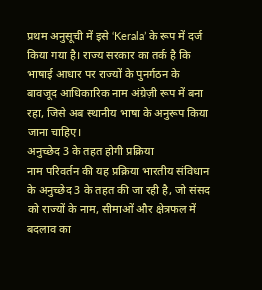प्रथम अनुसूची में इसे ‘Kerala’ के रूप में दर्ज किया गया है। राज्य सरकार का तर्क है कि भाषाई आधार पर राज्यों के पुनर्गठन के बावजूद आधिकारिक नाम अंग्रेज़ी रूप में बना रहा, जिसे अब स्थानीय भाषा के अनुरूप किया जाना चाहिए।
अनुच्छेद 3 के तहत होगी प्रक्रिया
नाम परिवर्तन की यह प्रक्रिया भारतीय संविधान के अनुच्छेद 3 के तहत की जा रही है, जो संसद को राज्यों के नाम, सीमाओं और क्षेत्रफल में बदलाव का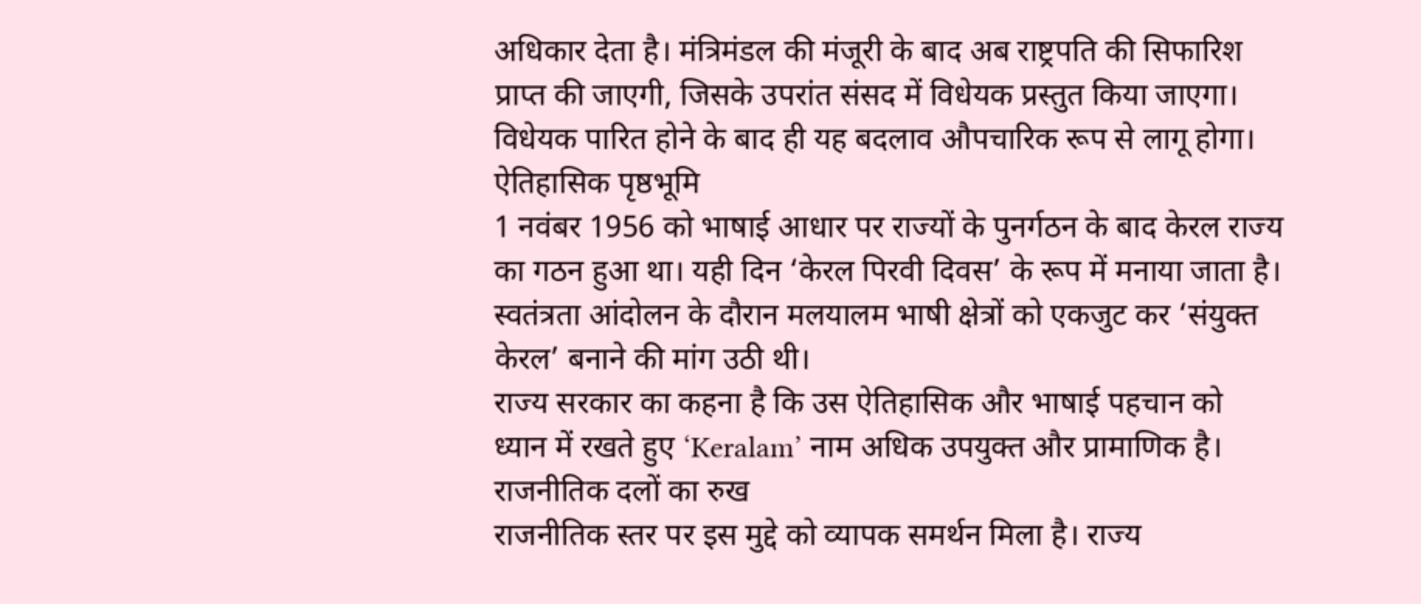अधिकार देता है। मंत्रिमंडल की मंजूरी के बाद अब राष्ट्रपति की सिफारिश प्राप्त की जाएगी, जिसके उपरांत संसद में विधेयक प्रस्तुत किया जाएगा। विधेयक पारित होने के बाद ही यह बदलाव औपचारिक रूप से लागू होगा।
ऐतिहासिक पृष्ठभूमि
1 नवंबर 1956 को भाषाई आधार पर राज्यों के पुनर्गठन के बाद केरल राज्य का गठन हुआ था। यही दिन ‘केरल पिरवी दिवस’ के रूप में मनाया जाता है। स्वतंत्रता आंदोलन के दौरान मलयालम भाषी क्षेत्रों को एकजुट कर ‘संयुक्त केरल’ बनाने की मांग उठी थी।
राज्य सरकार का कहना है कि उस ऐतिहासिक और भाषाई पहचान को ध्यान में रखते हुए ‘Keralam’ नाम अधिक उपयुक्त और प्रामाणिक है।
राजनीतिक दलों का रुख
राजनीतिक स्तर पर इस मुद्दे को व्यापक समर्थन मिला है। राज्य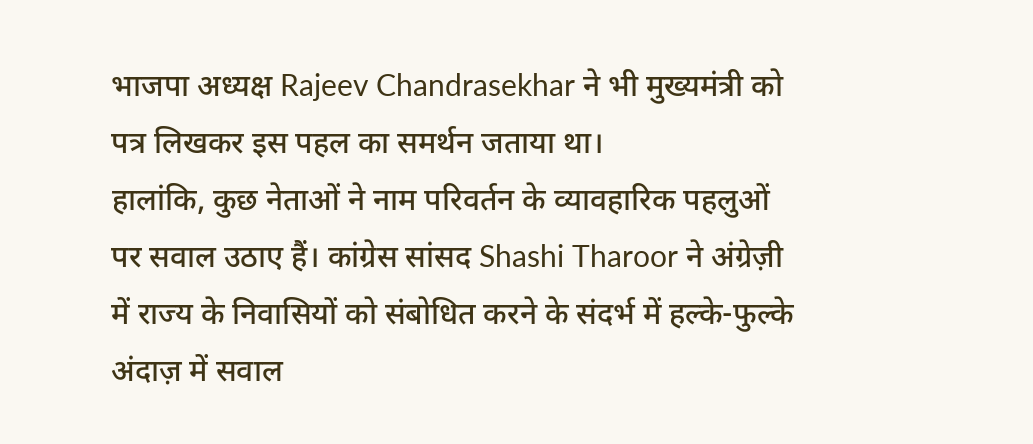भाजपा अध्यक्ष Rajeev Chandrasekhar ने भी मुख्यमंत्री को पत्र लिखकर इस पहल का समर्थन जताया था।
हालांकि, कुछ नेताओं ने नाम परिवर्तन के व्यावहारिक पहलुओं पर सवाल उठाए हैं। कांग्रेस सांसद Shashi Tharoor ने अंग्रेज़ी में राज्य के निवासियों को संबोधित करने के संदर्भ में हल्के-फुल्के अंदाज़ में सवाल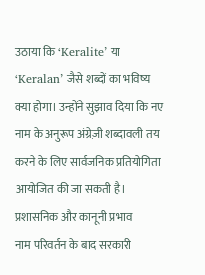उठाया कि ‘Keralite’ या ‘Keralan’ जैसे शब्दों का भविष्य क्या होगा। उन्होंने सुझाव दिया कि नए नाम के अनुरूप अंग्रेज़ी शब्दावली तय करने के लिए सार्वजनिक प्रतियोगिता आयोजित की जा सकती है।
प्रशासनिक और कानूनी प्रभाव
नाम परिवर्तन के बाद सरकारी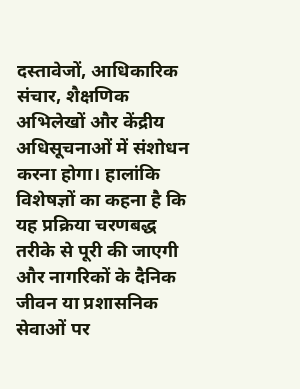दस्तावेजों, आधिकारिक संचार, शैक्षणिक अभिलेखों और केंद्रीय अधिसूचनाओं में संशोधन करना होगा। हालांकि विशेषज्ञों का कहना है कि यह प्रक्रिया चरणबद्ध तरीके से पूरी की जाएगी और नागरिकों के दैनिक जीवन या प्रशासनिक सेवाओं पर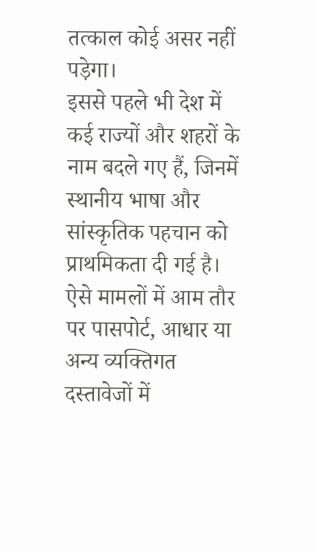तत्काल कोई असर नहीं पड़ेगा।
इससे पहले भी देश में कई राज्यों और शहरों के नाम बदले गए हैं, जिनमें स्थानीय भाषा और सांस्कृतिक पहचान को प्राथमिकता दी गई है। ऐसे मामलों में आम तौर पर पासपोर्ट, आधार या अन्य व्यक्तिगत दस्तावेजों में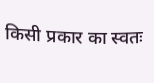किसी प्रकार का स्वतः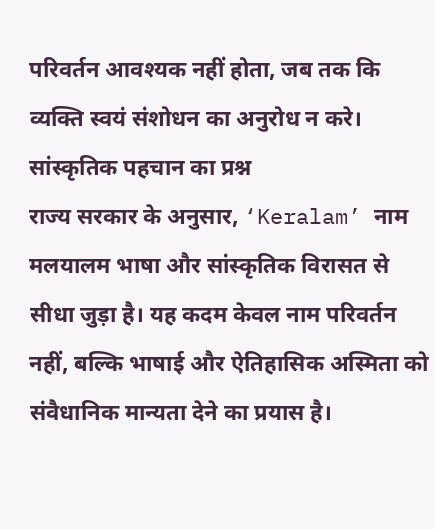परिवर्तन आवश्यक नहीं होता, जब तक कि व्यक्ति स्वयं संशोधन का अनुरोध न करे।
सांस्कृतिक पहचान का प्रश्न
राज्य सरकार के अनुसार, ‘Keralam’ नाम मलयालम भाषा और सांस्कृतिक विरासत से सीधा जुड़ा है। यह कदम केवल नाम परिवर्तन नहीं, बल्कि भाषाई और ऐतिहासिक अस्मिता को संवैधानिक मान्यता देने का प्रयास है।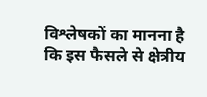विश्लेषकों का मानना है कि इस फैसले से क्षेत्रीय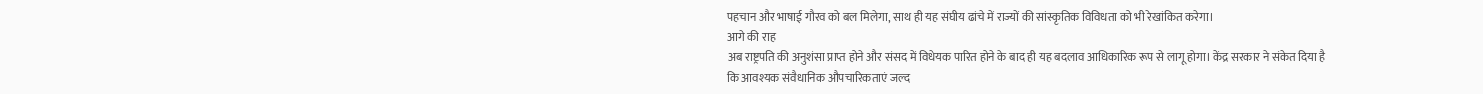पहचान और भाषाई गौरव को बल मिलेगा, साथ ही यह संघीय ढांचे में राज्यों की सांस्कृतिक विविधता को भी रेखांकित करेगा।
आगे की राह
अब राष्ट्रपति की अनुशंसा प्राप्त होने और संसद में विधेयक पारित होने के बाद ही यह बदलाव आधिकारिक रूप से लागू होगा। केंद्र सरकार ने संकेत दिया है कि आवश्यक संवैधानिक औपचारिकताएं जल्द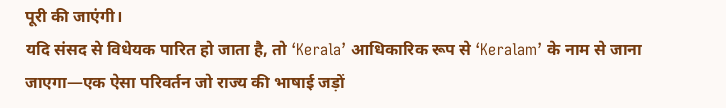पूरी की जाएंगी।
यदि संसद से विधेयक पारित हो जाता है, तो ‘Kerala’ आधिकारिक रूप से ‘Keralam’ के नाम से जाना जाएगा—एक ऐसा परिवर्तन जो राज्य की भाषाई जड़ों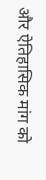और ऐतिहासिक मांग को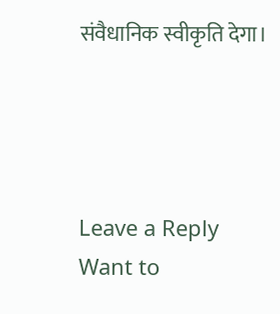संवैधानिक स्वीकृति देगा।




Leave a Reply
Want to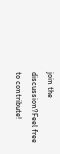join the discussion?Feel free to contribute!